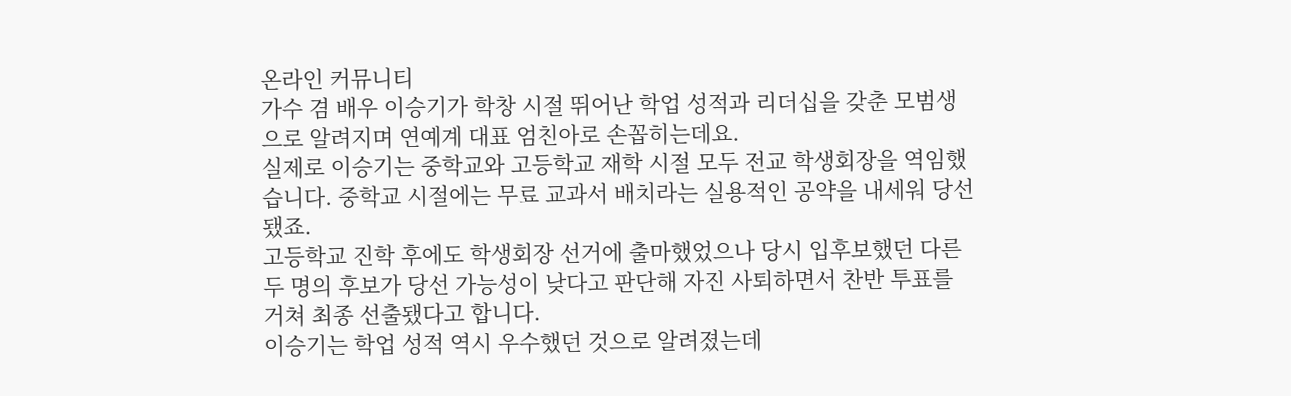온라인 커뮤니티
가수 겸 배우 이승기가 학창 시절 뛰어난 학업 성적과 리더십을 갖춘 모범생으로 알려지며 연예계 대표 엄친아로 손꼽히는데요.
실제로 이승기는 중학교와 고등학교 재학 시절 모두 전교 학생회장을 역임했습니다. 중학교 시절에는 무료 교과서 배치라는 실용적인 공약을 내세워 당선됐죠.
고등학교 진학 후에도 학생회장 선거에 출마했었으나 당시 입후보했던 다른 두 명의 후보가 당선 가능성이 낮다고 판단해 자진 사퇴하면서 찬반 투표를 거쳐 최종 선출됐다고 합니다.
이승기는 학업 성적 역시 우수했던 것으로 알려졌는데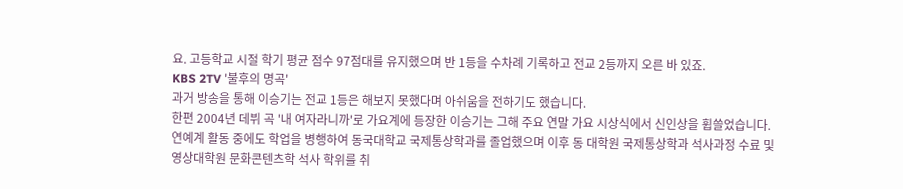요. 고등학교 시절 학기 평균 점수 97점대를 유지했으며 반 1등을 수차례 기록하고 전교 2등까지 오른 바 있죠.
KBS 2TV '불후의 명곡'
과거 방송을 통해 이승기는 전교 1등은 해보지 못했다며 아쉬움을 전하기도 했습니다.
한편 2004년 데뷔 곡 '내 여자라니까'로 가요계에 등장한 이승기는 그해 주요 연말 가요 시상식에서 신인상을 휩쓸었습니다.
연예계 활동 중에도 학업을 병행하여 동국대학교 국제통상학과를 졸업했으며 이후 동 대학원 국제통상학과 석사과정 수료 및 영상대학원 문화콘텐츠학 석사 학위를 취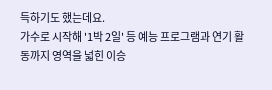득하기도 했는데요.
가수로 시작해 '1박 2일' 등 예능 프로그램과 연기 활동까지 영역을 넓힌 이승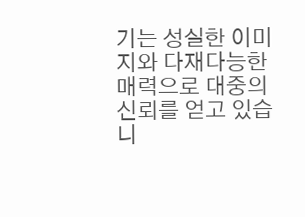기는 성실한 이미지와 다재다능한 매력으로 대중의 신뢰를 얻고 있습니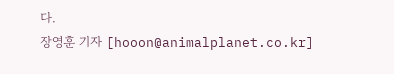다.
장영훈 기자 [hooon@animalplanet.co.kr]